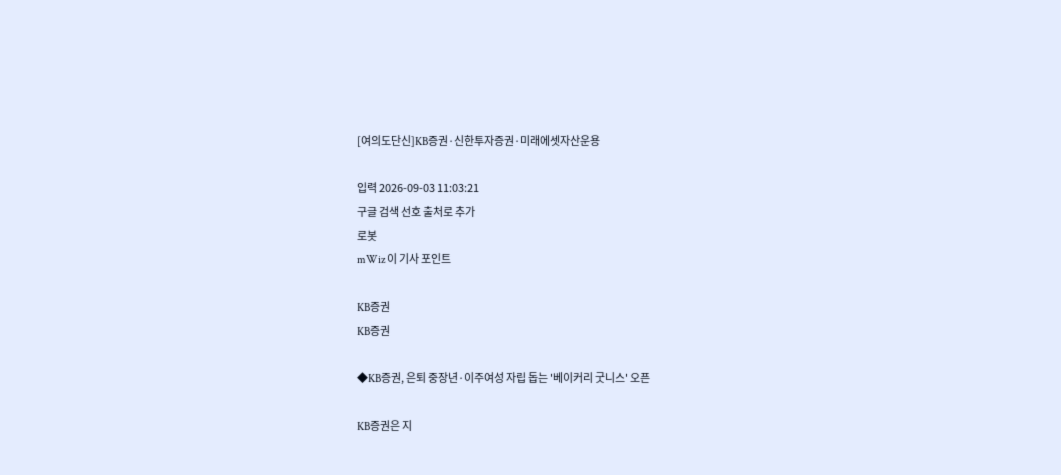[여의도단신]KB증권·신한투자증권·미래에셋자산운용

입력 2026-09-03 11:03:21
구글 검색 선호 출처로 추가
로봇
mWiz 이 기사 포인트

KB증권
KB증권

◆KB증권, 은퇴 중장년·이주여성 자립 돕는 '베이커리 굿니스' 오픈

KB증권은 지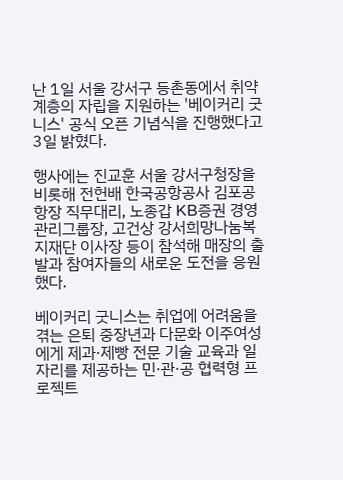난 1일 서울 강서구 등촌동에서 취약계층의 자립을 지원하는 '베이커리 굿니스' 공식 오픈 기념식을 진행했다고 3일 밝혔다.

행사에는 진교훈 서울 강서구청장을 비롯해 전헌배 한국공항공사 김포공항장 직무대리, 노종갑 KB증권 경영관리그룹장, 고건상 강서희망나눔복지재단 이사장 등이 참석해 매장의 출발과 참여자들의 새로운 도전을 응원했다.

베이커리 굿니스는 취업에 어려움을 겪는 은퇴 중장년과 다문화 이주여성에게 제과·제빵 전문 기술 교육과 일자리를 제공하는 민·관·공 협력형 프로젝트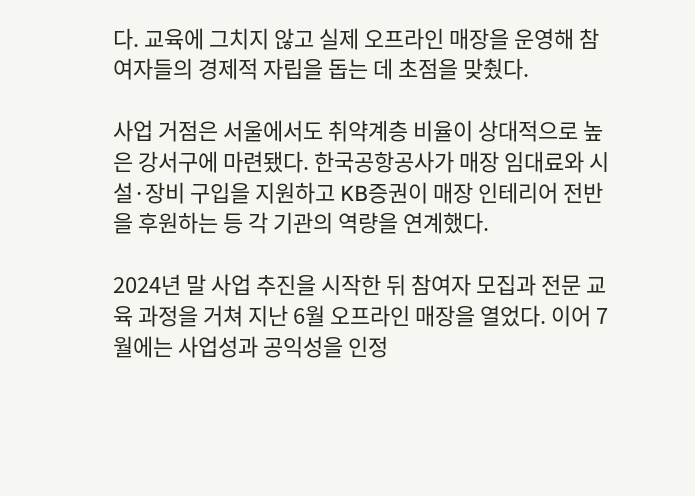다. 교육에 그치지 않고 실제 오프라인 매장을 운영해 참여자들의 경제적 자립을 돕는 데 초점을 맞췄다.

사업 거점은 서울에서도 취약계층 비율이 상대적으로 높은 강서구에 마련됐다. 한국공항공사가 매장 임대료와 시설·장비 구입을 지원하고 KB증권이 매장 인테리어 전반을 후원하는 등 각 기관의 역량을 연계했다.

2024년 말 사업 추진을 시작한 뒤 참여자 모집과 전문 교육 과정을 거쳐 지난 6월 오프라인 매장을 열었다. 이어 7월에는 사업성과 공익성을 인정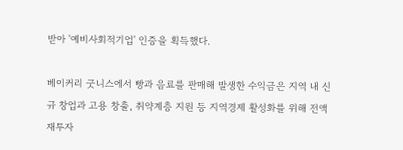받아 '예비사회적기업' 인증을 획득했다.

베이커리 굿니스에서 빵과 음료를 판매해 발생한 수익금은 지역 내 신규 창업과 고용 창출, 취약계층 지원 등 지역경제 활성화를 위해 전액 재투자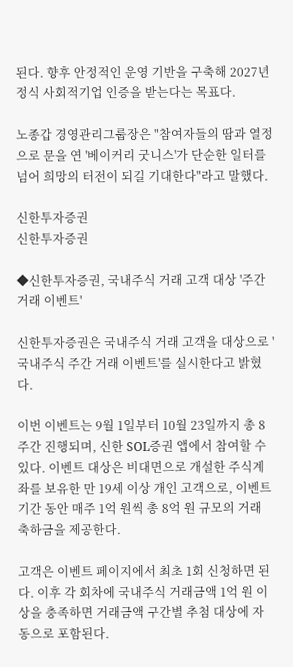된다. 향후 안정적인 운영 기반을 구축해 2027년 정식 사회적기업 인증을 받는다는 목표다.

노종갑 경영관리그룹장은 "참여자들의 땀과 열정으로 문을 연 '베이커리 굿니스'가 단순한 일터를 넘어 희망의 터전이 되길 기대한다"라고 말했다.

신한투자증권
신한투자증권

◆신한투자증권, 국내주식 거래 고객 대상 '주간 거래 이벤트'

신한투자증권은 국내주식 거래 고객을 대상으로 '국내주식 주간 거래 이벤트'를 실시한다고 밝혔다.

이번 이벤트는 9월 1일부터 10월 23일까지 총 8주간 진행되며, 신한 SOL증권 앱에서 참여할 수 있다. 이벤트 대상은 비대면으로 개설한 주식계좌를 보유한 만 19세 이상 개인 고객으로, 이벤트 기간 동안 매주 1억 원씩 총 8억 원 규모의 거래 축하금을 제공한다.

고객은 이벤트 페이지에서 최초 1회 신청하면 된다. 이후 각 회차에 국내주식 거래금액 1억 원 이상을 충족하면 거래금액 구간별 추첨 대상에 자동으로 포함된다.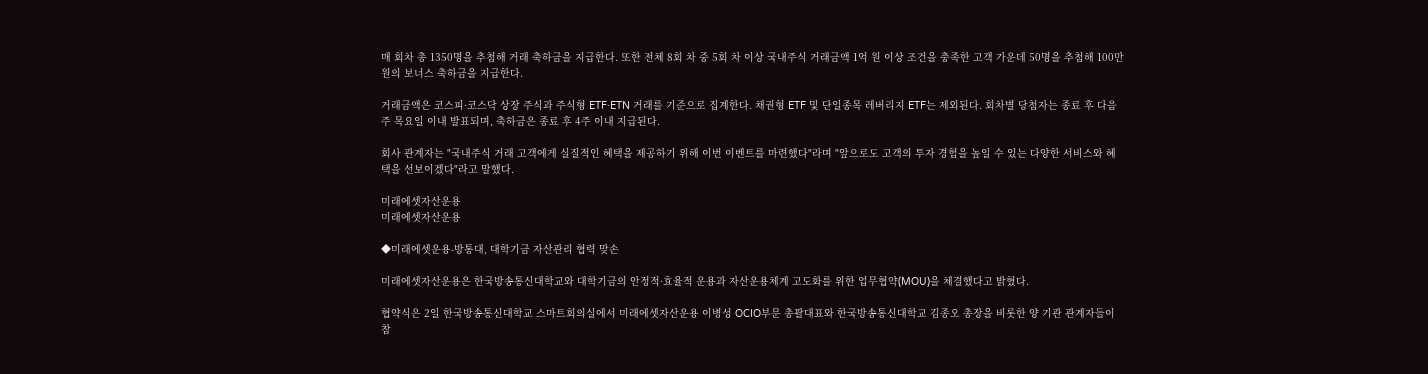매 회차 총 1350명을 추첨해 거래 축하금을 지급한다. 또한 전체 8회 차 중 5회 차 이상 국내주식 거래금액 1억 원 이상 조건을 충족한 고객 가운데 50명을 추첨해 100만 원의 보너스 축하금을 지급한다.

거래금액은 코스피·코스닥 상장 주식과 주식형 ETF·ETN 거래를 기준으로 집계한다. 채권형 ETF 및 단일종목 레버리지 ETF는 제외된다. 회차별 당첨자는 종료 후 다음 주 목요일 이내 발표되며, 축하금은 종료 후 4주 이내 지급된다.

회사 관계자는 "국내주식 거래 고객에게 실질적인 혜택을 제공하기 위해 이번 이벤트를 마련했다"라며 "앞으로도 고객의 투자 경험을 높일 수 있는 다양한 서비스와 혜택을 선보이겠다"라고 말했다.

미래에셋자산운용
미래에셋자산운용

◆미래에셋운용-방통대, 대학기금 자산관리 협력 맞손

미래에셋자산운용은 한국방송통신대학교와 대학기금의 안정적·효율적 운용과 자산운용체계 고도화를 위한 업무협약(MOU)을 체결했다고 밝혔다.

협약식은 2일 한국방송통신대학교 스마트회의실에서 미래에셋자산운용 이병성 OCIO부문 총괄대표와 한국방송통신대학교 김종오 총장을 비롯한 양 기관 관계자들이 참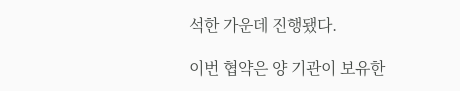석한 가운데 진행됐다.

이번 협약은 양 기관이 보유한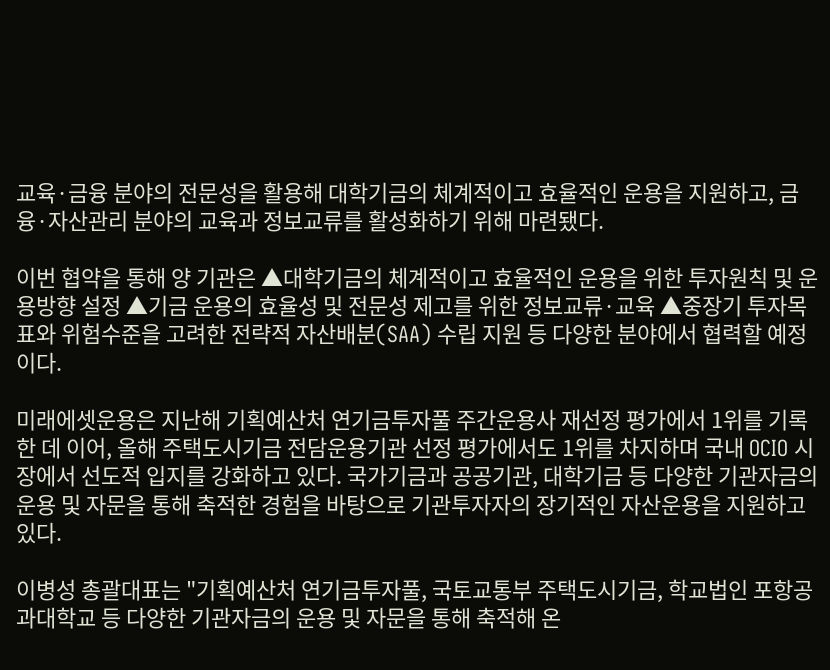교육·금융 분야의 전문성을 활용해 대학기금의 체계적이고 효율적인 운용을 지원하고, 금융·자산관리 분야의 교육과 정보교류를 활성화하기 위해 마련됐다.

이번 협약을 통해 양 기관은 ▲대학기금의 체계적이고 효율적인 운용을 위한 투자원칙 및 운용방향 설정 ▲기금 운용의 효율성 및 전문성 제고를 위한 정보교류·교육 ▲중장기 투자목표와 위험수준을 고려한 전략적 자산배분(SAA) 수립 지원 등 다양한 분야에서 협력할 예정이다.

미래에셋운용은 지난해 기획예산처 연기금투자풀 주간운용사 재선정 평가에서 1위를 기록한 데 이어, 올해 주택도시기금 전담운용기관 선정 평가에서도 1위를 차지하며 국내 OCIO 시장에서 선도적 입지를 강화하고 있다. 국가기금과 공공기관, 대학기금 등 다양한 기관자금의 운용 및 자문을 통해 축적한 경험을 바탕으로 기관투자자의 장기적인 자산운용을 지원하고 있다.

이병성 총괄대표는 "기획예산처 연기금투자풀, 국토교통부 주택도시기금, 학교법인 포항공과대학교 등 다양한 기관자금의 운용 및 자문을 통해 축적해 온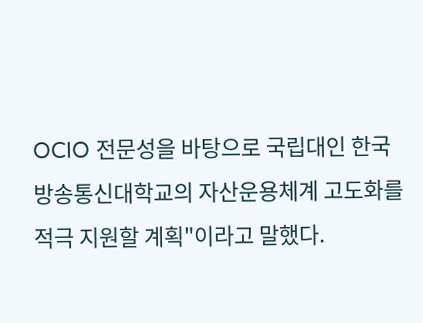OCIO 전문성을 바탕으로 국립대인 한국방송통신대학교의 자산운용체계 고도화를 적극 지원할 계획"이라고 말했다.